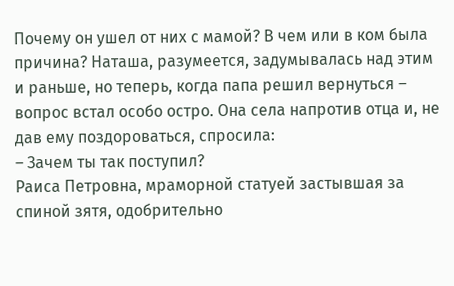Почему он ушел от них с мамой? В чем или в ком была причина? Наташа, разумеется, задумывалась над этим и раньше, но теперь, когда папа решил вернуться – вопрос встал особо остро. Она села напротив отца и, не дав ему поздороваться, спросила:
– Зачем ты так поступил?
Раиса Петровна, мраморной статуей застывшая за спиной зятя, одобрительно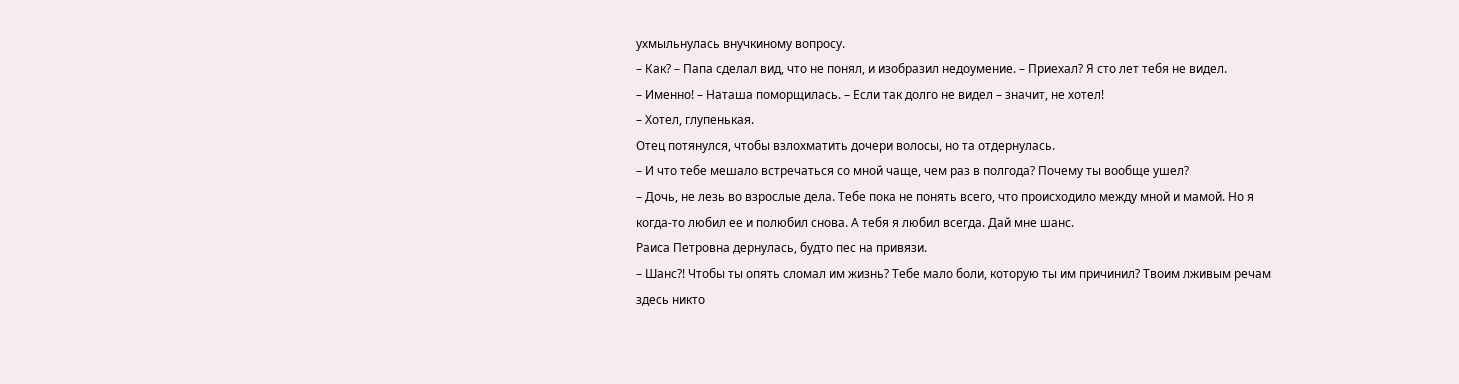ухмыльнулась внучкиному вопросу.
– Как? – Папа сделал вид, что не понял, и изобразил недоумение. – Приехал? Я сто лет тебя не видел.
– Именно! – Наташа поморщилась. – Если так долго не видел – значит, не хотел!
– Хотел, глупенькая.
Отец потянулся, чтобы взлохматить дочери волосы, но та отдернулась.
– И что тебе мешало встречаться со мной чаще, чем раз в полгода? Почему ты вообще ушел?
– Дочь, не лезь во взрослые дела. Тебе пока не понять всего, что происходило между мной и мамой. Но я когда-то любил ее и полюбил снова. А тебя я любил всегда. Дай мне шанс.
Раиса Петровна дернулась, будто пес на привязи.
– Шанс?! Чтобы ты опять сломал им жизнь? Тебе мало боли, которую ты им причинил? Твоим лживым речам здесь никто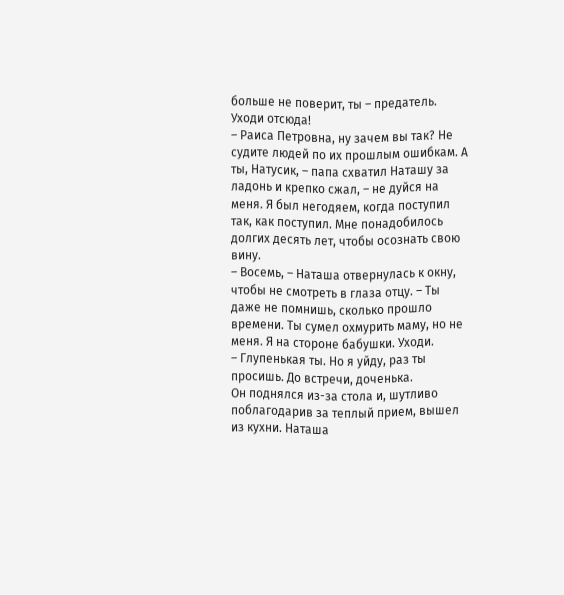больше не поверит, ты – предатель. Уходи отсюда!
– Раиса Петровна, ну зачем вы так? Не судите людей по их прошлым ошибкам. А ты, Натусик, – папа схватил Наташу за ладонь и крепко сжал, – не дуйся на меня. Я был негодяем, когда поступил так, как поступил. Мне понадобилось долгих десять лет, чтобы осознать свою вину.
– Восемь, – Наташа отвернулась к окну, чтобы не смотреть в глаза отцу. – Ты даже не помнишь, сколько прошло времени. Ты сумел охмурить маму, но не меня. Я на стороне бабушки. Уходи.
– Глупенькая ты. Но я уйду, раз ты просишь. До встречи, доченька.
Он поднялся из-за стола и, шутливо поблагодарив за теплый прием, вышел из кухни. Наташа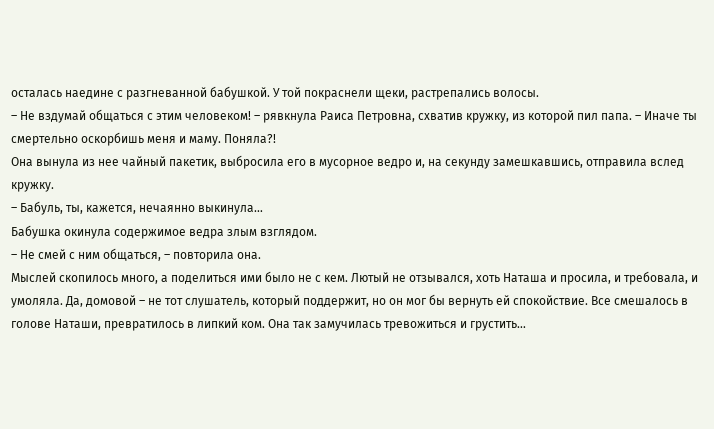осталась наедине с разгневанной бабушкой. У той покраснели щеки, растрепались волосы.
– Не вздумай общаться с этим человеком! – рявкнула Раиса Петровна, схватив кружку, из которой пил папа. – Иначе ты смертельно оскорбишь меня и маму. Поняла?!
Она вынула из нее чайный пакетик, выбросила его в мусорное ведро и, на секунду замешкавшись, отправила вслед кружку.
– Бабуль, ты, кажется, нечаянно выкинула…
Бабушка окинула содержимое ведра злым взглядом.
– Не смей с ним общаться, – повторила она.
Мыслей скопилось много, а поделиться ими было не с кем. Лютый не отзывался, хоть Наташа и просила, и требовала, и умоляла. Да, домовой – не тот слушатель, который поддержит, но он мог бы вернуть ей спокойствие. Все смешалось в голове Наташи, превратилось в липкий ком. Она так замучилась тревожиться и грустить…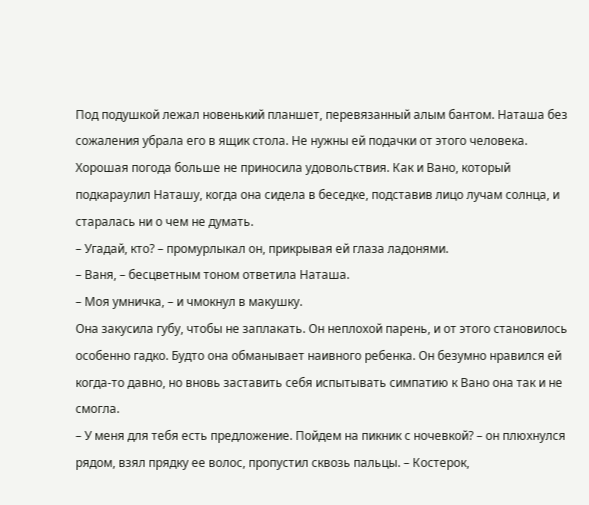Под подушкой лежал новенький планшет, перевязанный алым бантом. Наташа без сожаления убрала его в ящик стола. Не нужны ей подачки от этого человека.
Хорошая погода больше не приносила удовольствия. Как и Вано, который подкараулил Наташу, когда она сидела в беседке, подставив лицо лучам солнца, и старалась ни о чем не думать.
– Угадай, кто? – промурлыкал он, прикрывая ей глаза ладонями.
– Ваня, – бесцветным тоном ответила Наташа.
– Моя умничка, – и чмокнул в макушку.
Она закусила губу, чтобы не заплакать. Он неплохой парень, и от этого становилось особенно гадко. Будто она обманывает наивного ребенка. Он безумно нравился ей когда-то давно, но вновь заставить себя испытывать симпатию к Вано она так и не смогла.
– У меня для тебя есть предложение. Пойдем на пикник с ночевкой? – он плюхнулся рядом, взял прядку ее волос, пропустил сквозь пальцы. – Костерок,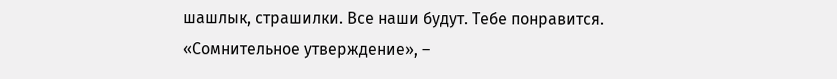шашлык, страшилки. Все наши будут. Тебе понравится.
«Сомнительное утверждение», –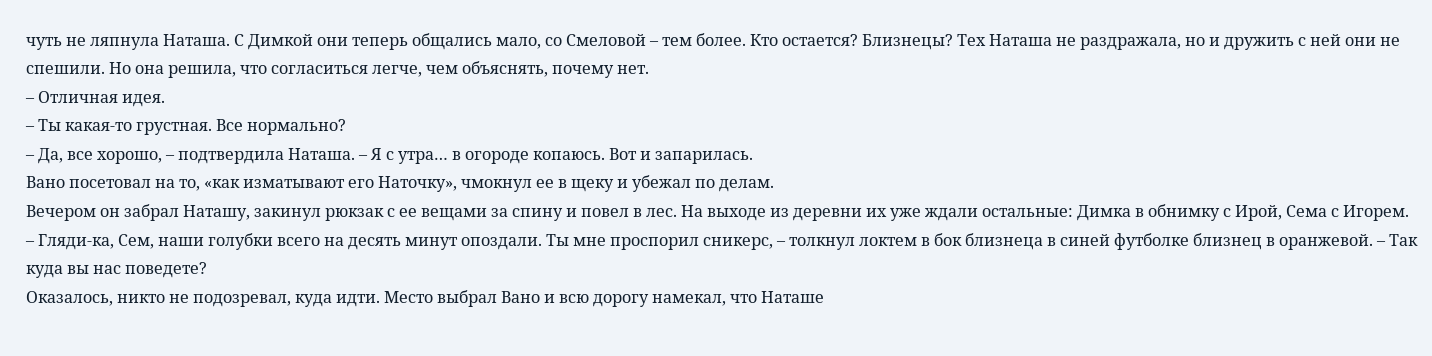чуть не ляпнула Наташа. С Димкой они теперь общались мало, со Смеловой – тем более. Кто остается? Близнецы? Тех Наташа не раздражала, но и дружить с ней они не спешили. Но она решила, что согласиться легче, чем объяснять, почему нет.
– Отличная идея.
– Ты какая-то грустная. Все нормально?
– Да, все хорошо, – подтвердила Наташа. – Я с утра… в огороде копаюсь. Вот и запарилась.
Вано посетовал на то, «как изматывают его Наточку», чмокнул ее в щеку и убежал по делам.
Вечером он забрал Наташу, закинул рюкзак с ее вещами за спину и повел в лес. На выходе из деревни их уже ждали остальные: Димка в обнимку с Ирой, Сема с Игорем.
– Гляди-ка, Сем, наши голубки всего на десять минут опоздали. Ты мне проспорил сникерс, – толкнул локтем в бок близнеца в синей футболке близнец в оранжевой. – Так куда вы нас поведете?
Оказалось, никто не подозревал, куда идти. Место выбрал Вано и всю дорогу намекал, что Наташе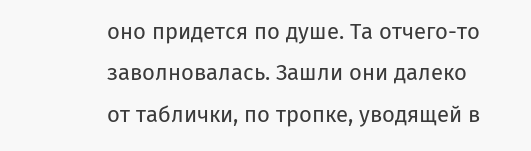оно придется по душе. Та отчего-то заволновалась. Зашли они далеко от таблички, по тропке, уводящей в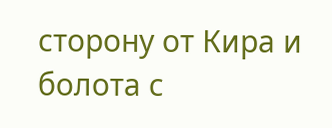сторону от Кира и болота с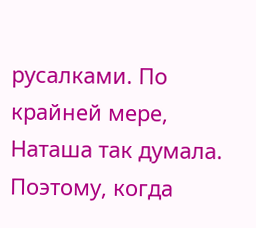русалками. По крайней мере, Наташа так думала.
Поэтому, когда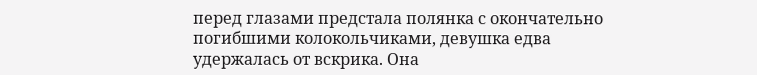перед глазами предстала полянка с окончательно погибшими колокольчиками, девушка едва удержалась от вскрика. Она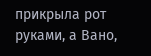прикрыла рот руками, а Вано,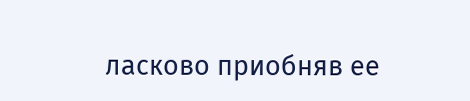ласково приобняв ее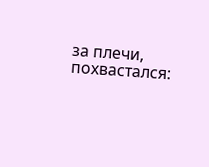за плечи, похвастался: